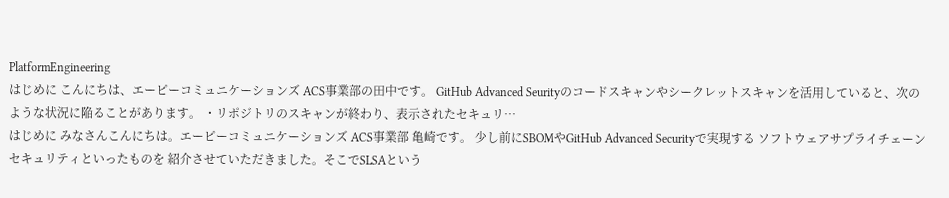PlatformEngineering
はじめに こんにちは、エーピーコミュニケーションズ ACS事業部の田中です。 GitHub Advanced Seurityのコードスキャンやシークレットスキャンを活用していると、次のような状況に陥ることがあります。 ・リポジトリのスキャンが終わり、表示されたセキュリ…
はじめに みなさんこんにちは。エーピーコミュニケーションズ ACS事業部 亀崎です。 少し前にSBOMやGitHub Advanced Securityで実現する ソフトウェアサプライチェーンセキュリティといったものを 紹介させていただきました。そこでSLSAという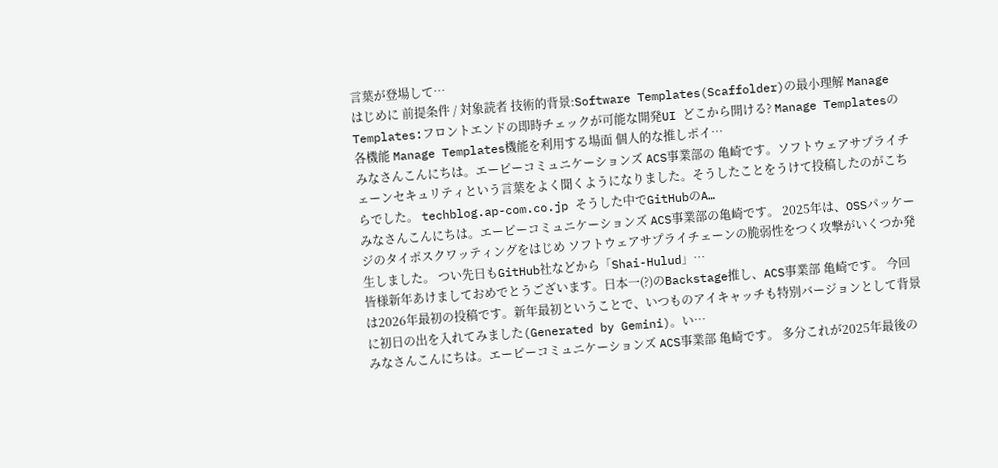言葉が登場して…
はじめに 前提条件 / 対象読者 技術的背景:Software Templates(Scaffolder)の最小理解 Manage Templates:フロントエンドの即時チェックが可能な開発UI どこから開ける? Manage Templatesの各機能 Manage Templates機能を利用する場面 個人的な推しポイ…
みなさんこんにちは。エーピーコミュニケーションズ ACS事業部の 亀崎です。ソフトウェアサプライチェーンセキュリティという言葉をよく聞くようになりました。そうしたことをうけて投稿したのがこちらでした。 techblog.ap-com.co.jp そうした中でGitHubのA…
みなさんこんにちは。エーピーコミュニケーションズ ACS事業部の亀崎です。 2025年は、OSSパッケージのタイポスクワッティングをはじめ ソフトウェアサプライチェーンの脆弱性をつく攻撃がいくつか発生しました。 つい先日もGitHub社などから「Shai-Hulud」…
皆様新年あけましておめでとうございます。日本一(?)のBackstage推し、ACS事業部 亀崎です。 今回は2026年最初の投稿です。新年最初ということで、いつものアイキャッチも特別バージョンとして背景に初日の出を入れてみました(Generated by Gemini)。い…
みなさんこんにちは。エーピーコミュニケーションズ ACS事業部 亀崎です。 多分これが2025年最後の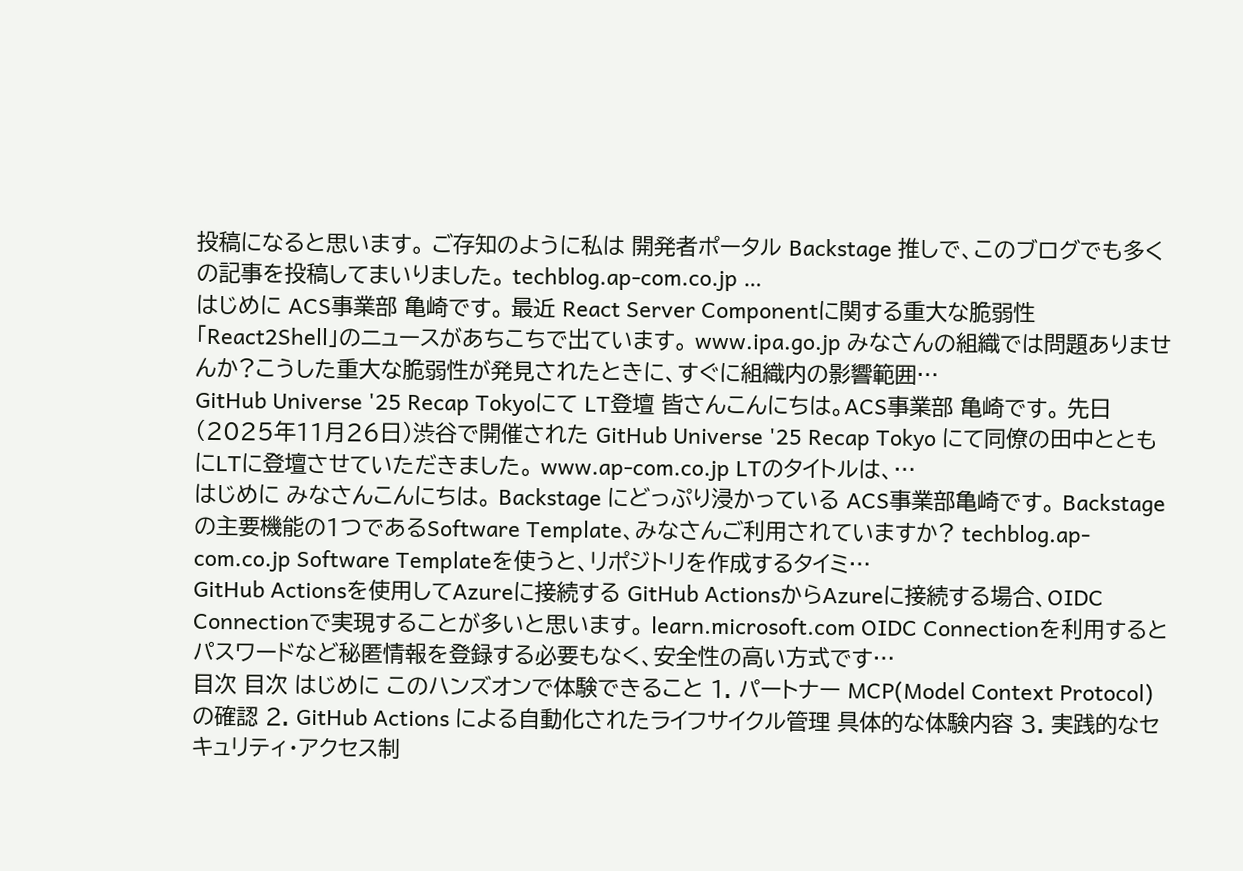投稿になると思います。 ご存知のように私は 開発者ポータル Backstage 推しで、このブログでも多くの記事を投稿してまいりました。 techblog.ap-com.co.jp …
はじめに ACS事業部 亀崎です。 最近 React Server Componentに関する重大な脆弱性「React2Shell」のニュースがあちこちで出ています。 www.ipa.go.jp みなさんの組織では問題ありませんか?こうした重大な脆弱性が発見されたときに、すぐに組織内の影響範囲…
GitHub Universe '25 Recap Tokyoにて LT登壇 皆さんこんにちは。ACS事業部 亀崎です。 先日(2025年11月26日)渋谷で開催された GitHub Universe '25 Recap Tokyo にて同僚の田中とともにLTに登壇させていただきました。 www.ap-com.co.jp LTのタイトルは、…
はじめに みなさんこんにちは。 Backstage にどっぷり浸かっている ACS事業部亀崎です。 Backstageの主要機能の1つであるSoftware Template、みなさんご利用されていますか? techblog.ap-com.co.jp Software Templateを使うと、リポジトリを作成するタイミ…
GitHub Actionsを使用してAzureに接続する GitHub ActionsからAzureに接続する場合、OIDC Connectionで実現することが多いと思います。 learn.microsoft.com OIDC Connectionを利用するとパスワードなど秘匿情報を登録する必要もなく、安全性の高い方式です…
目次 目次 はじめに このハンズオンで体験できること 1. パートナー MCP(Model Context Protocol)の確認 2. GitHub Actions による自動化されたライフサイクル管理 具体的な体験内容 3. 実践的なセキュリティ・アクセス制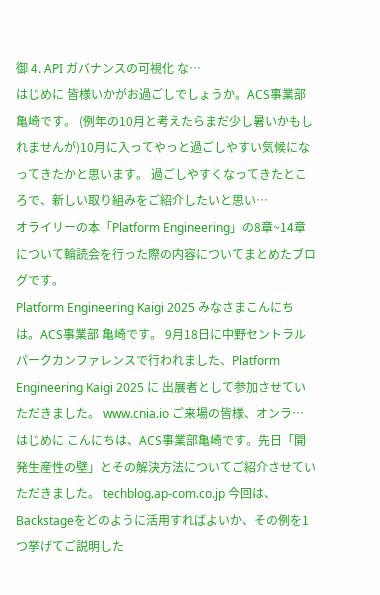御 4. API ガバナンスの可視化 な…
はじめに 皆様いかがお過ごしでしょうか。ACS事業部亀崎です。 (例年の10月と考えたらまだ少し暑いかもしれませんが)10月に入ってやっと過ごしやすい気候になってきたかと思います。 過ごしやすくなってきたところで、新しい取り組みをご紹介したいと思い…
オライリーの本「Platform Engineering」の8章~14章について輪読会を行った際の内容についてまとめたブログです。
Platform Engineering Kaigi 2025 みなさまこんにちは。ACS事業部 亀崎です。 9月18日に中野セントラルパークカンファレンスで行われました、Platform Engineering Kaigi 2025 に 出展者として参加させていただきました。 www.cnia.io ご来場の皆様、オンラ…
はじめに こんにちは、ACS事業部亀崎です。先日「開発生産性の壁」とその解決方法についてご紹介させていただきました。 techblog.ap-com.co.jp 今回は、Backstageをどのように活用すればよいか、その例を1つ挙げてご説明した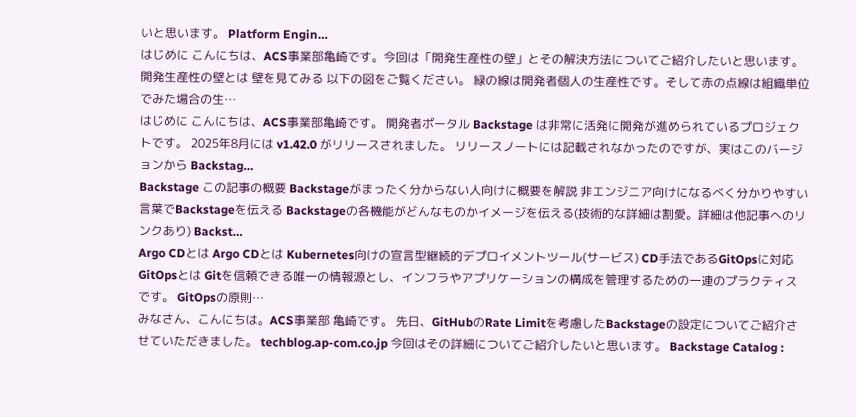いと思います。 Platform Engin…
はじめに こんにちは、ACS事業部亀崎です。今回は「開発生産性の壁」とその解決方法についてご紹介したいと思います。 開発生産性の壁とは 壁を見てみる 以下の図をご覧ください。 緑の線は開発者個人の生産性です。そして赤の点線は組織単位でみた場合の生…
はじめに こんにちは、ACS事業部亀崎です。 開発者ポータル Backstage は非常に活発に開発が進められているプロジェクトです。 2025年8月には v1.42.0 がリリースされました。 リリースノートには記載されなかったのですが、実はこのバージョンから Backstag…
Backstage この記事の概要 Backstageがまったく分からない人向けに概要を解説 非エンジニア向けになるべく分かりやすい言葉でBackstageを伝える Backstageの各機能がどんなものかイメージを伝える(技術的な詳細は割愛。詳細は他記事へのリンクあり) Backst…
Argo CDとは Argo CDとは Kubernetes向けの宣言型継続的デプロイメントツール(サービス) CD手法であるGitOpsに対応 GitOpsとは Gitを信頼できる唯一の情報源とし、インフラやアプリケーションの構成を管理するための一連のプラクティスです。 GitOpsの原則…
みなさん、こんにちは。ACS事業部 亀崎です。 先日、GitHubのRate Limitを考慮したBackstageの設定についてご紹介させていただきました。 techblog.ap-com.co.jp 今回はその詳細についてご紹介したいと思います。 Backstage Catalog :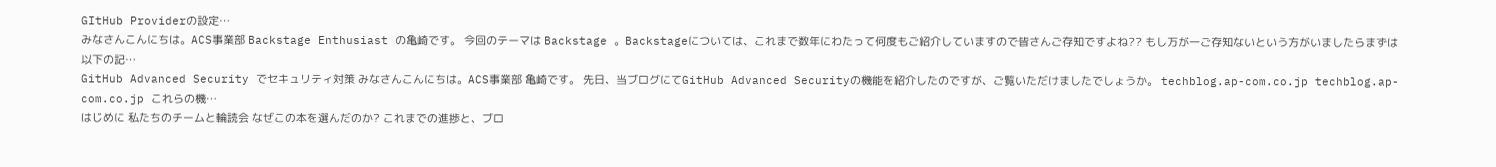GItHub Providerの設定…
みなさんこんにちは。ACS事業部 Backstage Enthusiast の亀崎です。 今回のテーマは Backstage 。Backstageについては、これまで数年にわたって何度もご紹介していますので皆さんご存知ですよね?? もし万が一ご存知ないという方がいましたらまずは以下の記…
GitHub Advanced Security でセキュリティ対策 みなさんこんにちは。ACS事業部 亀崎です。 先日、当ブログにてGitHub Advanced Securityの機能を紹介したのですが、ご覧いただけましたでしょうか。 techblog.ap-com.co.jp techblog.ap-com.co.jp これらの機…
はじめに 私たちのチームと輪読会 なぜこの本を選んだのか? これまでの進捗と、ブロ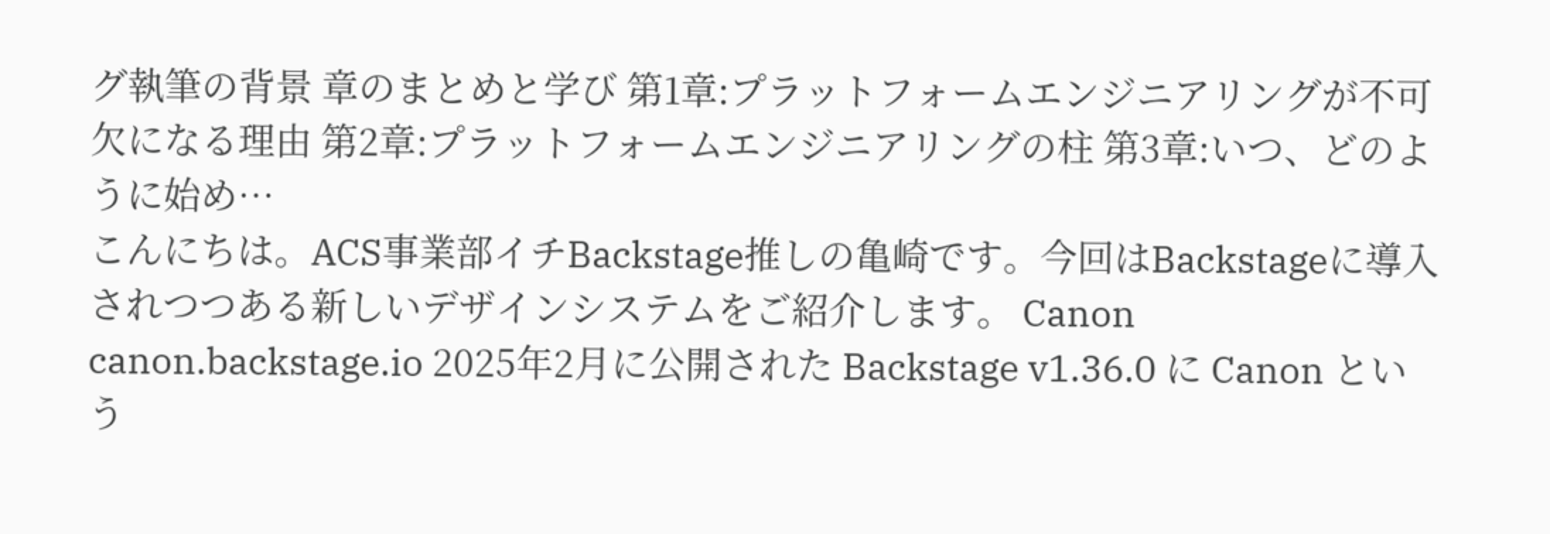グ執筆の背景 章のまとめと学び 第1章:プラットフォームエンジニアリングが不可欠になる理由 第2章:プラットフォームエンジニアリングの柱 第3章:いつ、どのように始め…
こんにちは。ACS事業部イチBackstage推しの亀崎です。今回はBackstageに導入されつつある新しいデザインシステムをご紹介します。 Canon canon.backstage.io 2025年2月に公開された Backstage v1.36.0 に Canon という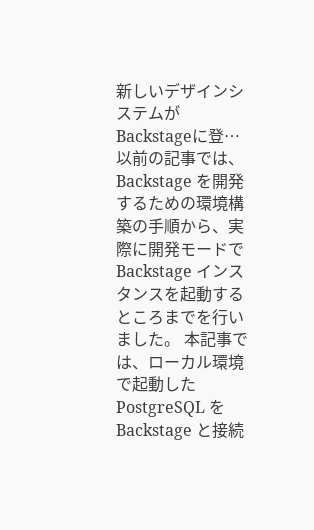新しいデザインシステムがBackstageに登…
以前の記事では、 Backstage を開発するための環境構築の手順から、実際に開発モードで Backstage インスタンスを起動するところまでを行いました。 本記事では、ローカル環境で起動した PostgreSQL を Backstage と接続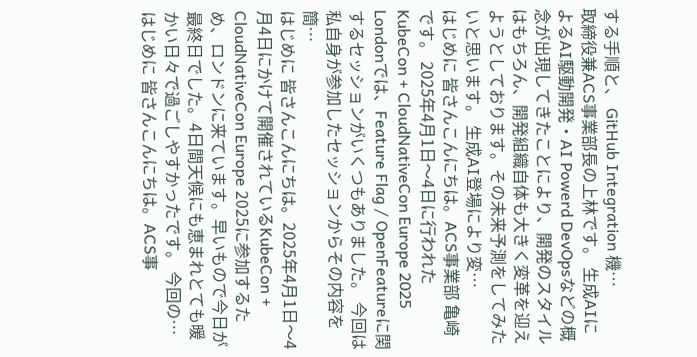する手順と、 GitHub Integration 機…
取締役兼ACS事業部長の上林です。 生成AIによるAI駆動開発・AI Powerd DevOpsなどの概念が出現してきたことにより、開発のスタイルはもちろん、開発組織自体も大きく変革を迎えようとしております。その未来予測をしてみたいと思います。 生成AI登場により変…
はじめに 皆さんこんにちは。ACS事業部 亀崎です。 2025年4月1日〜4日に行われたKubeCon + CloudNativeCon Europe 2025 Londonでは、Feature Flag / OpenFeatureに関するセッションがいくつもありました。 今回は私自身が参加したセッションからその内容を簡…
はじめに 皆さんこんにちは。2025年4月1日〜4月4日にかけて開催されているKubeCon + CloudNativeCon Europe 2025に参加するため、ロンドンに来ています。早いもので今日が最終日でした。4日間天候にも恵まれとても暖かい日々で過ごしやすかったです。 今回の…
はじめに 皆さんこんにちは。ACS事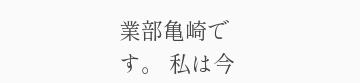業部亀崎です。 私は今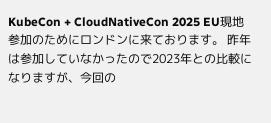KubeCon + CloudNativeCon 2025 EU現地参加のためにロンドンに来ております。 昨年は参加していなかったので2023年との比較になりますが、今回の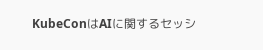KubeConはAIに関するセッシ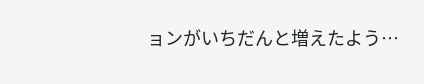ョンがいちだんと増えたよう…